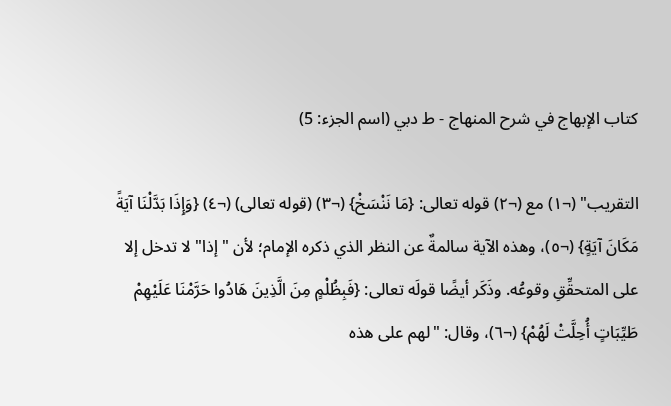كتاب الإبهاج في شرح المنهاج - ط دبي (اسم الجزء: 5)

التقريب" (¬١) مع (¬٢) قوله تعالى: {مَا نَنْسَخْ} (¬٣) (قوله تعالى) (¬٤) {وَإِذَا بَدَّلْنَا آيَةً مَكَانَ آيَةٍ} (¬٥)، وهذه الآية سالمةٌ عن النظر الذي ذكره الإمام؛ لأن "إذا" لا تدخل إلا على المتحقِّقِ وقوعُه. وذَكَر أيضًا قولَه تعالى: {فَبِظُلْمٍ مِنَ الَّذِينَ هَادُوا حَرَّمْنَا عَلَيْهِمْ طَيِّبَاتٍ أُحِلَّتْ لَهُمْ} (¬٦)، وقال: "لهم على هذه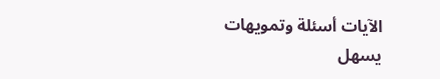الآيات أسئلة وتمويهات يسهل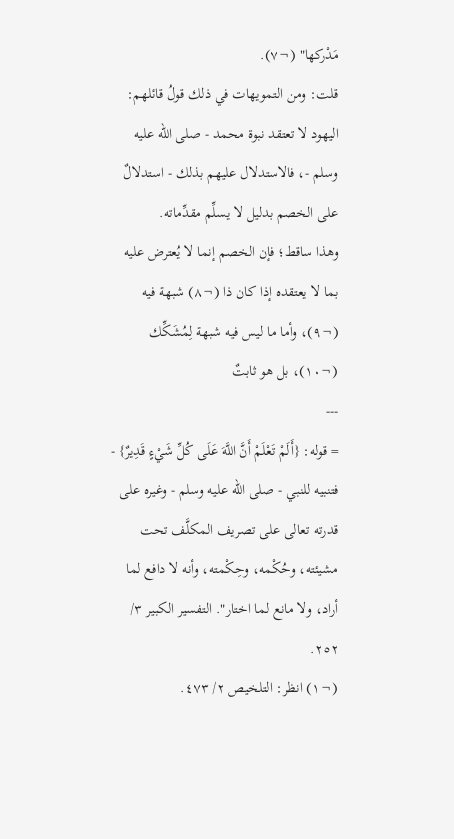مَدْركها" (¬٧).
قلت: ومن التمويهات في ذلك قولُ قائلهم: اليهود لا تعتقد نبوة محمد - صلى الله عليه وسلم -، فالاستدلال عليهم بذلك - استدلالٌ على الخصم بدليل لا يسلِّم مقدِّماته.
وهذا ساقط؛ فإن الخصم إنما لا يُعترض عليه بما لا يعتقده إذا كان ذا (¬٨) شبهة فيه (¬٩)، وأما ما ليس فيه شبهة لِمُشَكِّك (¬١٠)، بل هو ثابتٌ
---
= قوله: {أَلَمْ تَعْلَمْ أَنَّ اللَّهَ عَلَى كُلِّ شَيْءٍ قَدِيرٌ} - فتنبيه للنبي - صلى الله عليه وسلم - وغيره على قدرته تعالى على تصريف المكلَّف تحت مشيئته، وحُكْمه، وحِكْمته، وأنه لا دافع لما أراد، ولا مانع لما اختار". التفسير الكبير ٣/ ٢٥٢.
(¬١) انظر: التلخيص ٢/ ٤٧٣.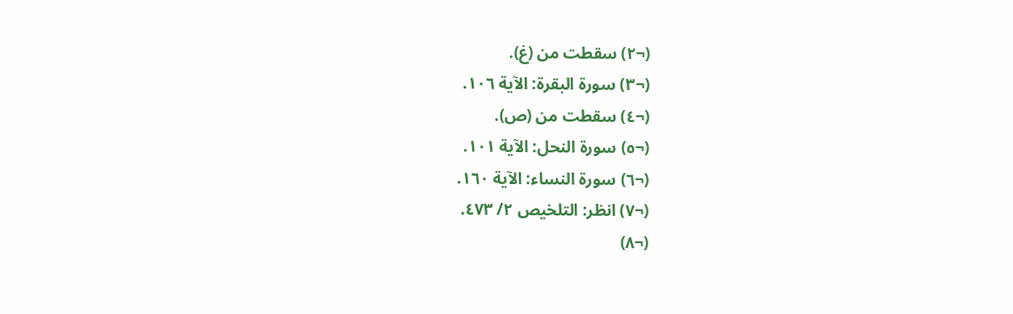(¬٢) سقطت من (غ).
(¬٣) سورة البقرة: الآية ١٠٦.
(¬٤) سقطت من (ص).
(¬٥) سورة النحل: الآية ١٠١.
(¬٦) سورة النساء: الآية ١٦٠.
(¬٧) انظر: التلخيص ٢/ ٤٧٣.
(¬٨)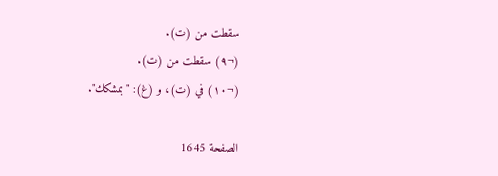سقطت من (ت).
(¬٩) سقطت من (ت).
(¬١٠) في (ت)، و (غ): "بمشكك".

الصفحة 1645